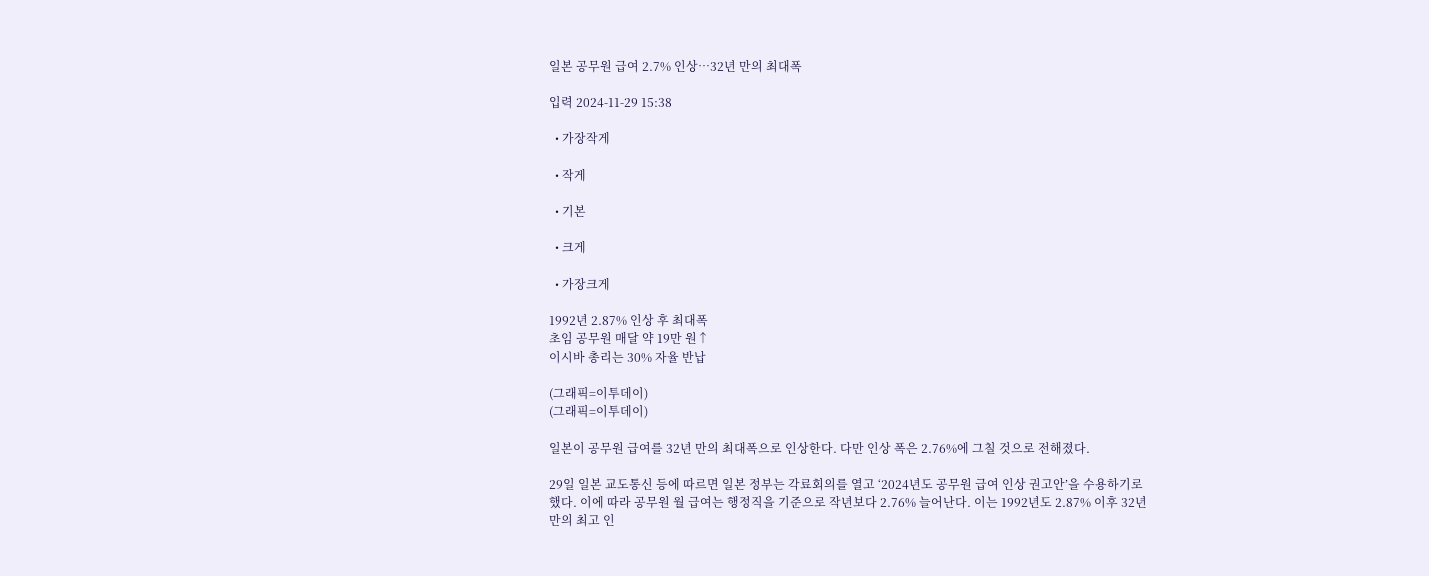일본 공무원 급여 2.7% 인상…32년 만의 최대폭

입력 2024-11-29 15:38

  • 가장작게

  • 작게

  • 기본

  • 크게

  • 가장크게

1992년 2.87% 인상 후 최대폭
초임 공무원 매달 약 19만 원↑
이시바 총리는 30% 자율 반납

(그래픽=이투데이)
(그래픽=이투데이)

일본이 공무원 급여를 32년 만의 최대폭으로 인상한다. 다만 인상 폭은 2.76%에 그칠 것으로 전해졌다.

29일 일본 교도통신 등에 따르면 일본 정부는 각료회의를 열고 ‘2024년도 공무원 급여 인상 권고안’을 수용하기로 했다. 이에 따라 공무원 월 급여는 행정직을 기준으로 작년보다 2.76% 늘어난다. 이는 1992년도 2.87% 이후 32년 만의 최고 인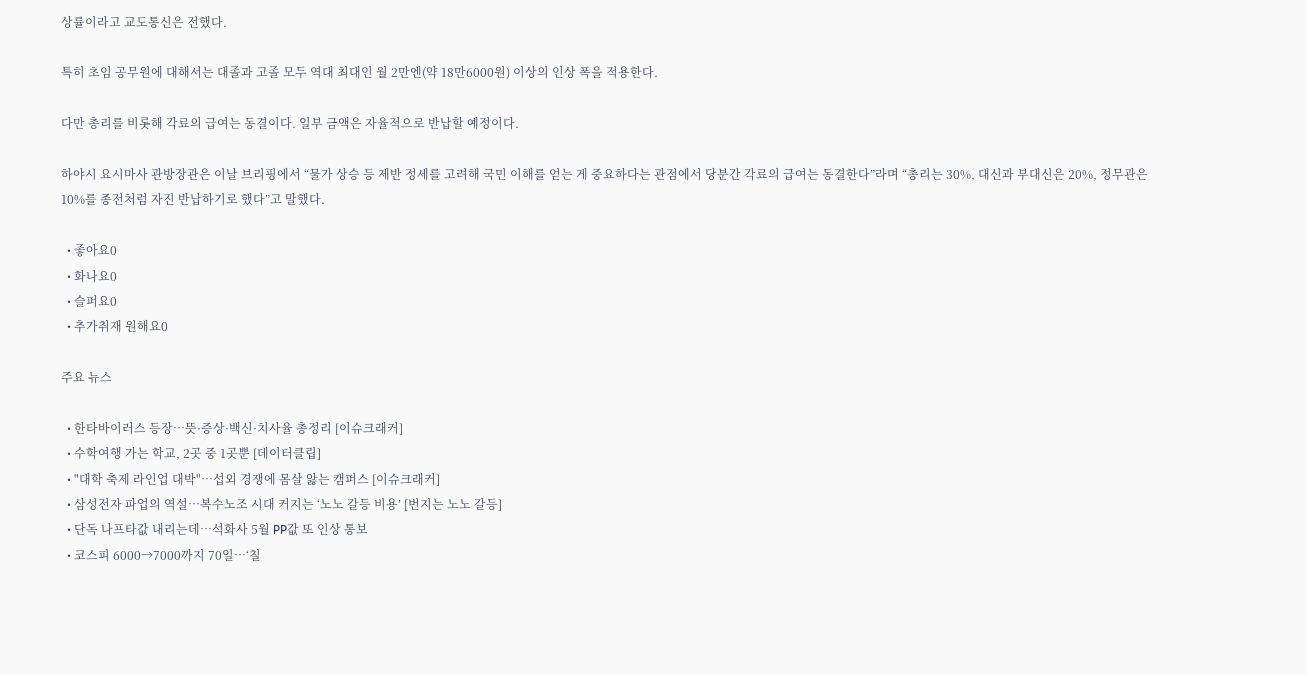상률이라고 교도통신은 전했다.

특히 초임 공무원에 대해서는 대졸과 고졸 모두 역대 최대인 월 2만엔(약 18만6000원) 이상의 인상 폭을 적용한다.

다만 총리를 비롯해 각료의 급여는 동결이다. 일부 금액은 자율적으로 반납할 예정이다.

하야시 요시마사 관방장관은 이날 브리핑에서 “물가 상승 등 제반 정세를 고려해 국민 이해를 얻는 게 중요하다는 관점에서 당분간 각료의 급여는 동결한다”라며 “총리는 30%, 대신과 부대신은 20%, 정무관은 10%를 종전처럼 자진 반납하기로 했다”고 말했다.

  • 좋아요0
  • 화나요0
  • 슬퍼요0
  • 추가취재 원해요0

주요 뉴스

  • 한타바이러스 등장…뜻·증상·백신·치사율 총정리 [이슈크래커]
  • 수학여행 가는 학교, 2곳 중 1곳뿐 [데이터클립]
  • "대학 축제 라인업 대박"⋯섭외 경쟁에 몸살 앓는 캠퍼스 [이슈크래커]
  • 삼성전자 파업의 역설…복수노조 시대 커지는 ‘노노 갈등 비용’ [번지는 노노 갈등]
  • 단독 나프타값 내리는데…석화사 5월 PP값 또 인상 통보
  • 코스피 6000→7000까지 70일⋯‘칠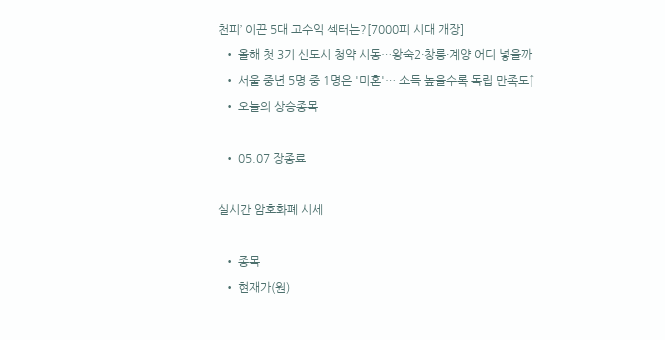천피’ 이끈 5대 고수익 섹터는?[7000피 시대 개장]
  • 올해 첫 3기 신도시 청약 시동…왕숙2·창릉·계양 어디 넣을까
  • 서울 중년 5명 중 1명은 '미혼'… 소득 높을수록 독립 만족도↑
  • 오늘의 상승종목

  • 05.07 장종료

실시간 암호화폐 시세

  • 종목
  • 현재가(원)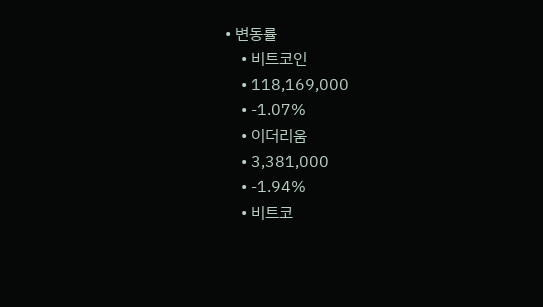• 변동률
    • 비트코인
    • 118,169,000
    • -1.07%
    • 이더리움
    • 3,381,000
    • -1.94%
    • 비트코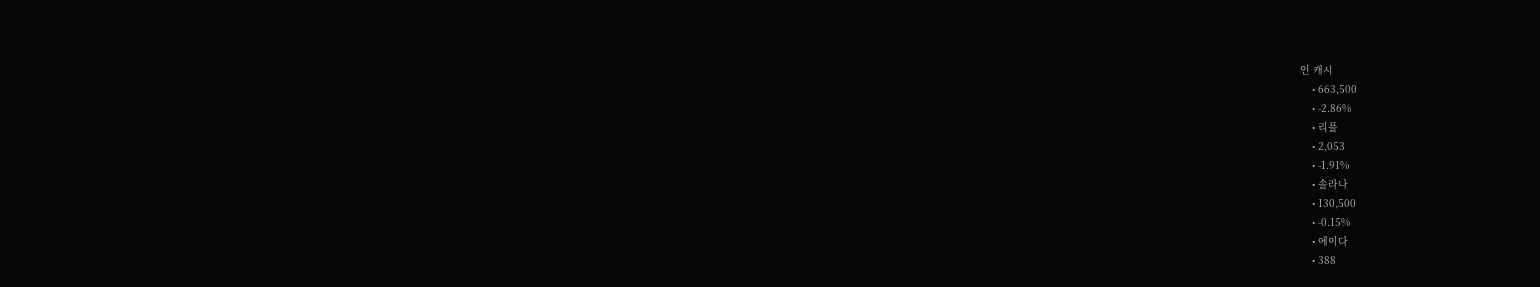인 캐시
    • 663,500
    • -2.86%
    • 리플
    • 2,053
    • -1.91%
    • 솔라나
    • 130,500
    • -0.15%
    • 에이다
    • 388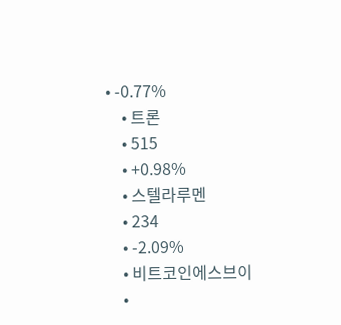• -0.77%
    • 트론
    • 515
    • +0.98%
    • 스텔라루멘
    • 234
    • -2.09%
    • 비트코인에스브이
    •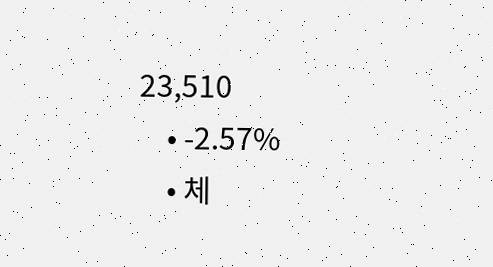23,510
    • -2.57%
    • 체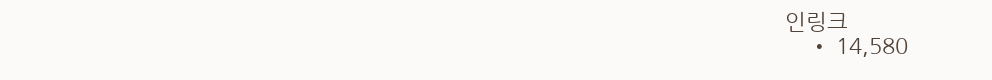인링크
    • 14,580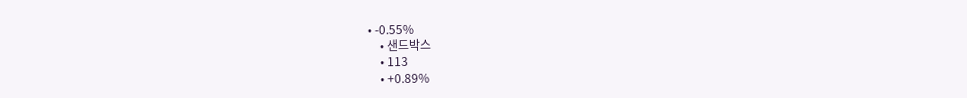• -0.55%
    • 샌드박스
    • 113
    • +0.89%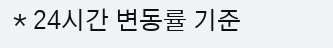* 24시간 변동률 기준